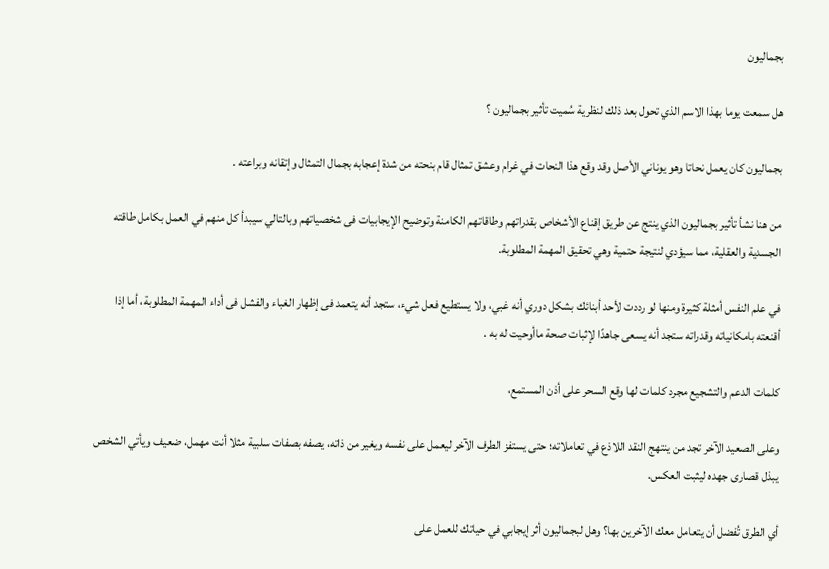بجماليون

هل سمعت يوما بهذا الاسم الذي تحول بعد ذلك لنظرية سُميت تأثير بجماليون ؟

بجماليون كان يعمل نحاتا وهو يوناني الأصل وقد وقع هذا النحات في غرام وعشق تمثال قام بنحته من شدة إعجابه بجمال التمثال وإتقانه وبراعته .

من هنا نشأ تأثير بجماليون الذي ينتج عن طريق إقناع الأشخاص بقدراتهم وطاقاتهم الكامنة وتوضيح الإيجابيات فى شخصياتهم وبالتالي سيبدأ كل منهم في العمل بكامل طاقته الجسدية والعقلية، مما سيؤدي لنتيجة حتمية وهي تحقيق المهمة المطلوبة.

في علم النفس أمثلة كثيرة ومنها لو رددت لأحد أبنائك بشكل دوري أنه غبي، ولا يستطيع فعل شيء، ستجد أنه يتعمد فى إظهار الغباء والفشل فى أداء المهمة المطلوبة، أما إذا أقنعته بامكانياته وقدراته ستجد أنه يسعى جاهدًا لإثبات صحة ماأوحيت له به .

كلمات الدعم والتشجيع مجرد كلمات لها وقع السحر على أذن المستمع،

وعلى الصعيد الآخر تجد من ينتهج النقد اللاذع في تعاملاته؛ حتى يستفز الطرف الآخر ليعمل على نفسه ويغير من ذاته، يصفه بصفات سلبية مثلا أنت مهمل، ضعيف ويأتي الشخص يبذل قصارى جهده ليثبت العكس.

أي الطرق تُفضل أن يتعامل معك الآخرين بها؟ وهل لبجماليون أثر إيجابي في حياتك للعمل على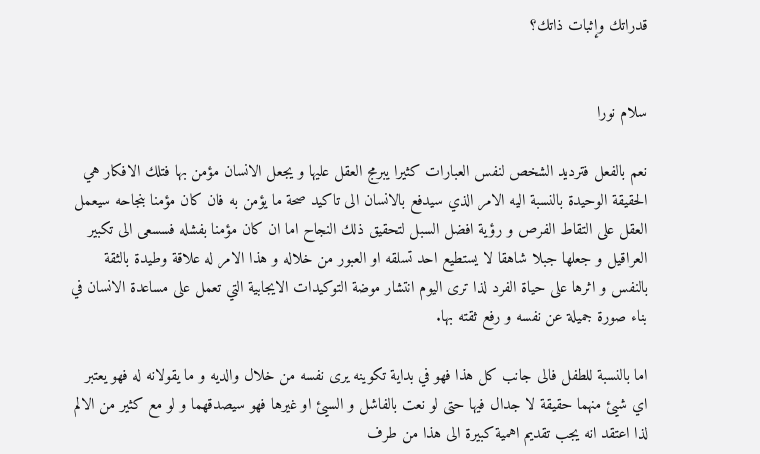قدراتك وإثبات ذاتك؟


سلام نورا

نعم بالفعل فترديد الشخص لنفس العبارات كثيرا يبرمج العقل عليها و يجعل الانسان مؤمن بها فتلك الافكار هي الحقيقة الوحيدة بالنسبة اليه الامر الذي سيدفع بالانسان الى تاكيد صحة ما يؤمن به فان كان مؤمنا بنجاحه سيعمل العقل على التقاط الفرص و رؤية افضل السبل لتحقيق ذلك النجاح اما ان كان مؤمنا بفشله فسسعى الى تكبير العراقيل و جعلها جبلا شاهقا لا يستطيع احد تسلقه او العبور من خلاله و هذا الامر له علاقة وطيدة بالثقة بالنفس و اثرها على حياة الفرد لذا ترى اليوم انتشار موضة التوكيدات الايجابية التي تعمل على مساعدة الانسان في بناء صورة جميلة عن نفسه و رفع ثقته بها.

اما بالنسبة للطفل فالى جانب كل هذا فهو في بداية تكوينه يرى نفسه من خلال والديه و ما يقولانه له فهو يعتبر اي شيئ منهما حقيقة لا جدال فيها حتى لو نعت بالفاشل و السيئ او غيرها فهو سيصدقهما و لو مع كثير من الالم لذا اعتقد انه يجب تقديم اهمية كبيرة الى هذا من طرف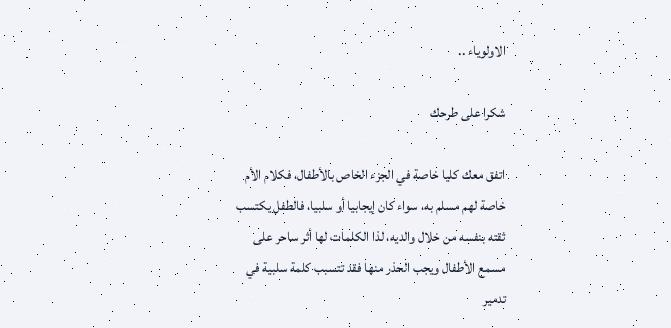الاولوياء ..

شكرا على طرحك

اتفق معك كليا خاصة في الجزء الخاص بالأطفال، فكلام الأم خاصة لهم مسلم به، سواء كان إيجابيا أو سلبيا، فالطفل يكتسب ثقته بنفسه من خلال والديه، لذا الكلمات لها أثر ساحر على مسمع الأطفال ويجب الحذر منها فقد تتسبب كلمة سلبية في تدمير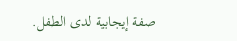صفة إيجابية لدى الطفل.